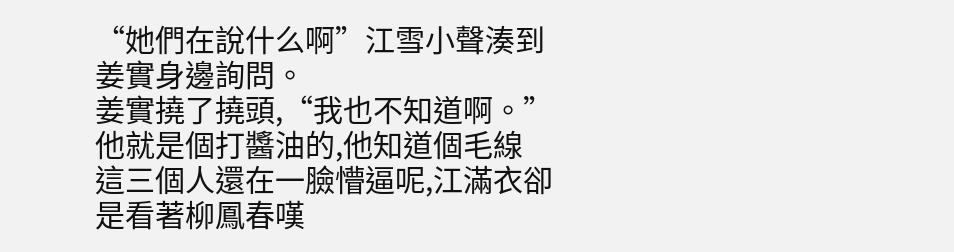“她們在說什么啊”江雪小聲湊到姜實身邊詢問。
姜實撓了撓頭,“我也不知道啊。”
他就是個打醬油的,他知道個毛線
這三個人還在一臉懵逼呢,江滿衣卻是看著柳鳳春嘆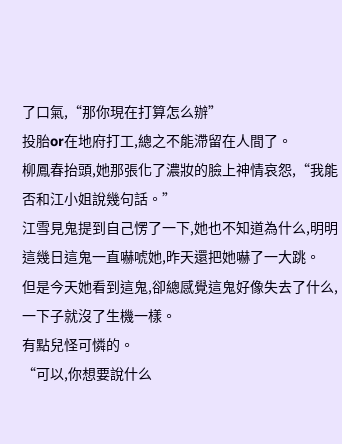了口氣,“那你現在打算怎么辦”
投胎or在地府打工,總之不能滯留在人間了。
柳鳳春抬頭,她那張化了濃妝的臉上神情哀怨,“我能否和江小姐說幾句話。”
江雪見鬼提到自己愣了一下,她也不知道為什么,明明這幾日這鬼一直嚇唬她,昨天還把她嚇了一大跳。
但是今天她看到這鬼,卻總感覺這鬼好像失去了什么,一下子就沒了生機一樣。
有點兒怪可憐的。
“可以,你想要說什么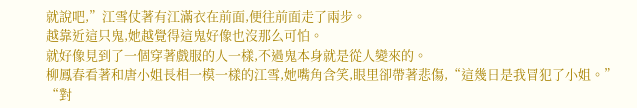就說吧,”江雪仗著有江滿衣在前面,便往前面走了兩步。
越靠近這只鬼,她越覺得這鬼好像也沒那么可怕。
就好像見到了一個穿著戲服的人一樣,不過鬼本身就是從人變來的。
柳鳳春看著和唐小姐長相一模一樣的江雪,她嘴角含笑,眼里卻帶著悲傷,“這幾日是我冒犯了小姐。”
“對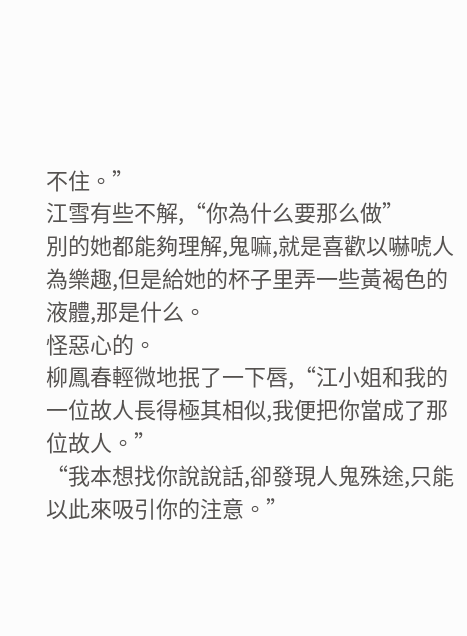不住。”
江雪有些不解,“你為什么要那么做”
別的她都能夠理解,鬼嘛,就是喜歡以嚇唬人為樂趣,但是給她的杯子里弄一些黃褐色的液體,那是什么。
怪惡心的。
柳鳳春輕微地抿了一下唇,“江小姐和我的一位故人長得極其相似,我便把你當成了那位故人。”
“我本想找你說說話,卻發現人鬼殊途,只能以此來吸引你的注意。”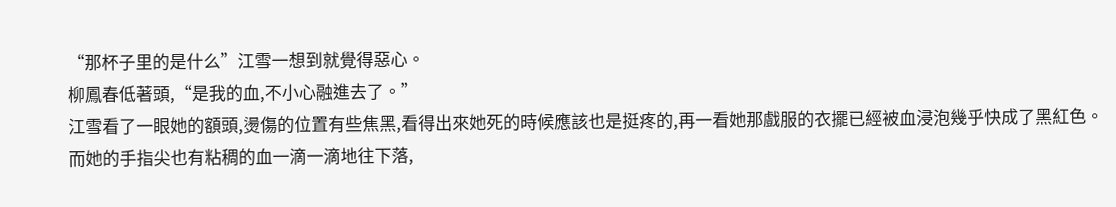“那杯子里的是什么”江雪一想到就覺得惡心。
柳鳳春低著頭,“是我的血,不小心融進去了。”
江雪看了一眼她的額頭,燙傷的位置有些焦黑,看得出來她死的時候應該也是挺疼的,再一看她那戲服的衣擺已經被血浸泡幾乎快成了黑紅色。
而她的手指尖也有粘稠的血一滴一滴地往下落,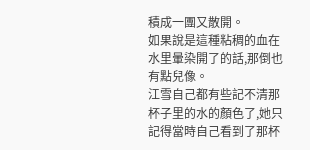積成一團又散開。
如果說是這種粘稠的血在水里暈染開了的話,那倒也有點兒像。
江雪自己都有些記不清那杯子里的水的顏色了,她只記得當時自己看到了那杯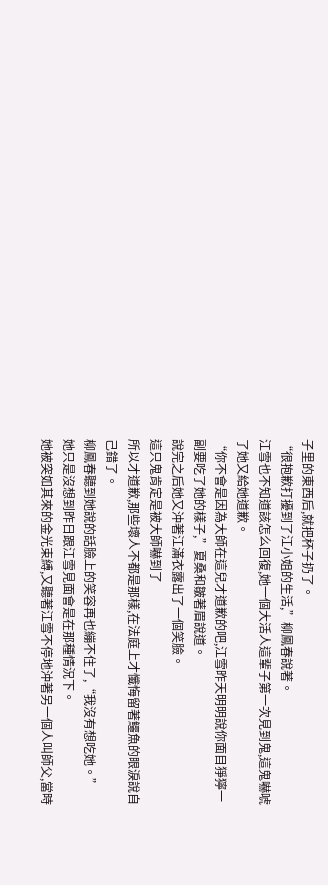子里的東西后,就把杯子扔了。
“很抱歉打擾到了江小姐的生活,”柳鳳春說著。
江雪也不知道該怎么回復,她一個大活人這輩子第一次見到鬼,這鬼嚇唬了她又給她道歉。
“你不會是因為大師在這兒才道歉的吧,江雪昨天明明說你面目猙獰一副要吃了她的樣子,”夏桑和皺著眉說道。
說完之后她又沖著江滿衣露出了一個笑臉。
這只鬼肯定是被大師嚇到了
所以才道歉,那些壞人不都是那樣,在法庭上才懺悔留著鱷魚的眼淚說自己錯了。
柳鳳春聽到她說的話臉上的笑容再也繃不住了,“我沒有想吃她。”
她只是沒想到昨日跟江雪見面會是在那種情況下。
她被突如其來的金光束縛,又聽著江雪不停地沖著另一個人叫師父,當時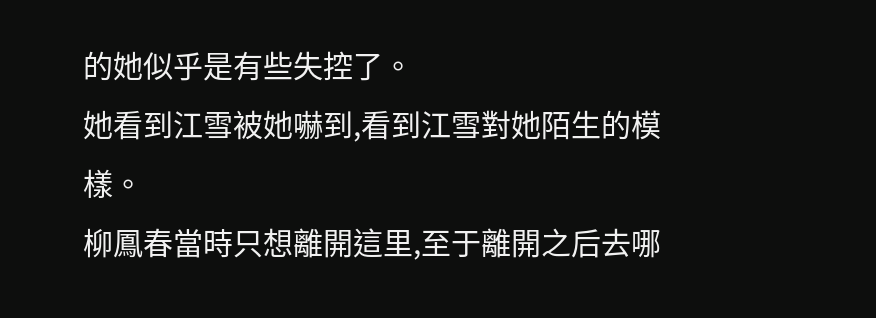的她似乎是有些失控了。
她看到江雪被她嚇到,看到江雪對她陌生的模樣。
柳鳳春當時只想離開這里,至于離開之后去哪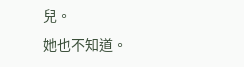兒。
她也不知道。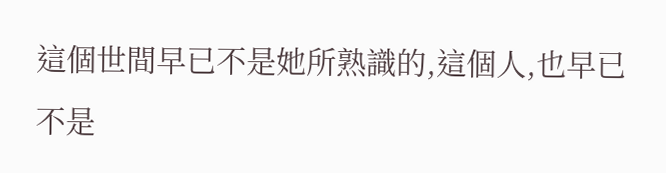這個世間早已不是她所熟識的,這個人,也早已不是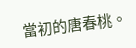當初的唐春桃。